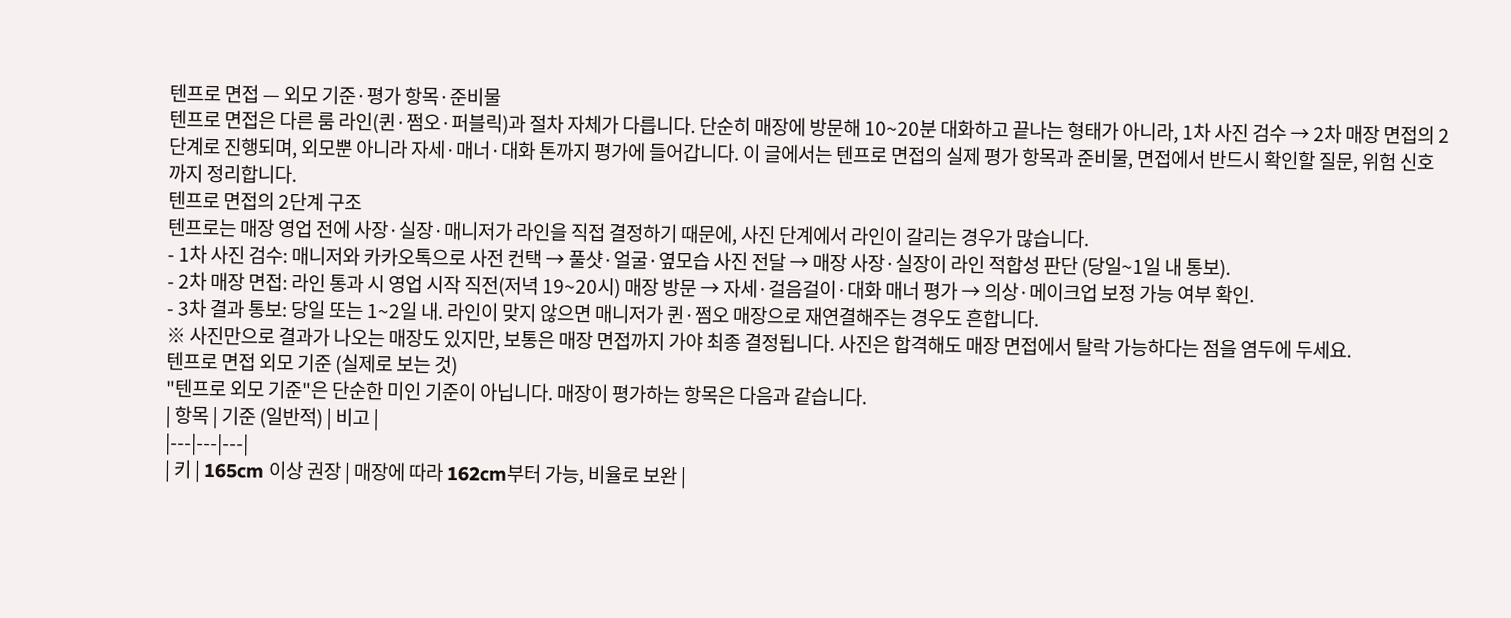텐프로 면접 — 외모 기준·평가 항목·준비물
텐프로 면접은 다른 룸 라인(퀸·쩜오·퍼블릭)과 절차 자체가 다릅니다. 단순히 매장에 방문해 10~20분 대화하고 끝나는 형태가 아니라, 1차 사진 검수 → 2차 매장 면접의 2단계로 진행되며, 외모뿐 아니라 자세·매너·대화 톤까지 평가에 들어갑니다. 이 글에서는 텐프로 면접의 실제 평가 항목과 준비물, 면접에서 반드시 확인할 질문, 위험 신호까지 정리합니다.
텐프로 면접의 2단계 구조
텐프로는 매장 영업 전에 사장·실장·매니저가 라인을 직접 결정하기 때문에, 사진 단계에서 라인이 갈리는 경우가 많습니다.
- 1차 사진 검수: 매니저와 카카오톡으로 사전 컨택 → 풀샷·얼굴·옆모습 사진 전달 → 매장 사장·실장이 라인 적합성 판단 (당일~1일 내 통보).
- 2차 매장 면접: 라인 통과 시 영업 시작 직전(저녁 19~20시) 매장 방문 → 자세·걸음걸이·대화 매너 평가 → 의상·메이크업 보정 가능 여부 확인.
- 3차 결과 통보: 당일 또는 1~2일 내. 라인이 맞지 않으면 매니저가 퀸·쩜오 매장으로 재연결해주는 경우도 흔합니다.
※ 사진만으로 결과가 나오는 매장도 있지만, 보통은 매장 면접까지 가야 최종 결정됩니다. 사진은 합격해도 매장 면접에서 탈락 가능하다는 점을 염두에 두세요.
텐프로 면접 외모 기준 (실제로 보는 것)
"텐프로 외모 기준"은 단순한 미인 기준이 아닙니다. 매장이 평가하는 항목은 다음과 같습니다.
| 항목 | 기준 (일반적) | 비고 |
|---|---|---|
| 키 | 165cm 이상 권장 | 매장에 따라 162cm부터 가능, 비율로 보완 |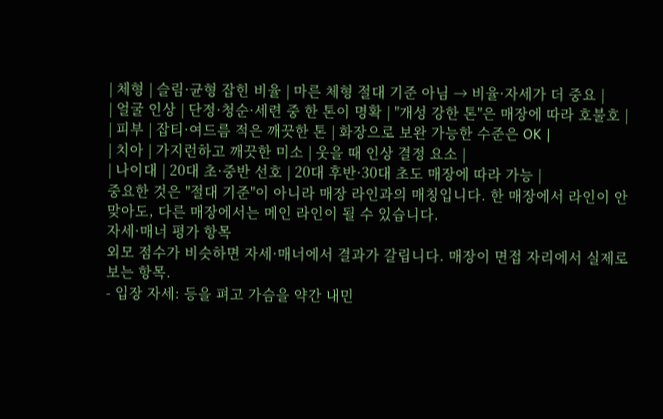| 체형 | 슬림·균형 잡힌 비율 | 마른 체형 절대 기준 아님 → 비율·자세가 더 중요 |
| 얼굴 인상 | 단정·청순·세련 중 한 톤이 명확 | "개성 강한 톤"은 매장에 따라 호불호 |
| 피부 | 잡티·여드름 적은 깨끗한 톤 | 화장으로 보완 가능한 수준은 OK |
| 치아 | 가지런하고 깨끗한 미소 | 웃을 때 인상 결정 요소 |
| 나이대 | 20대 초·중반 선호 | 20대 후반·30대 초도 매장에 따라 가능 |
중요한 것은 "절대 기준"이 아니라 매장 라인과의 매칭입니다. 한 매장에서 라인이 안 맞아도, 다른 매장에서는 메인 라인이 될 수 있습니다.
자세·매너 평가 항목
외모 점수가 비슷하면 자세·매너에서 결과가 갈립니다. 매장이 면접 자리에서 실제로 보는 항목.
- 입장 자세: 등을 펴고 가슴을 약간 내민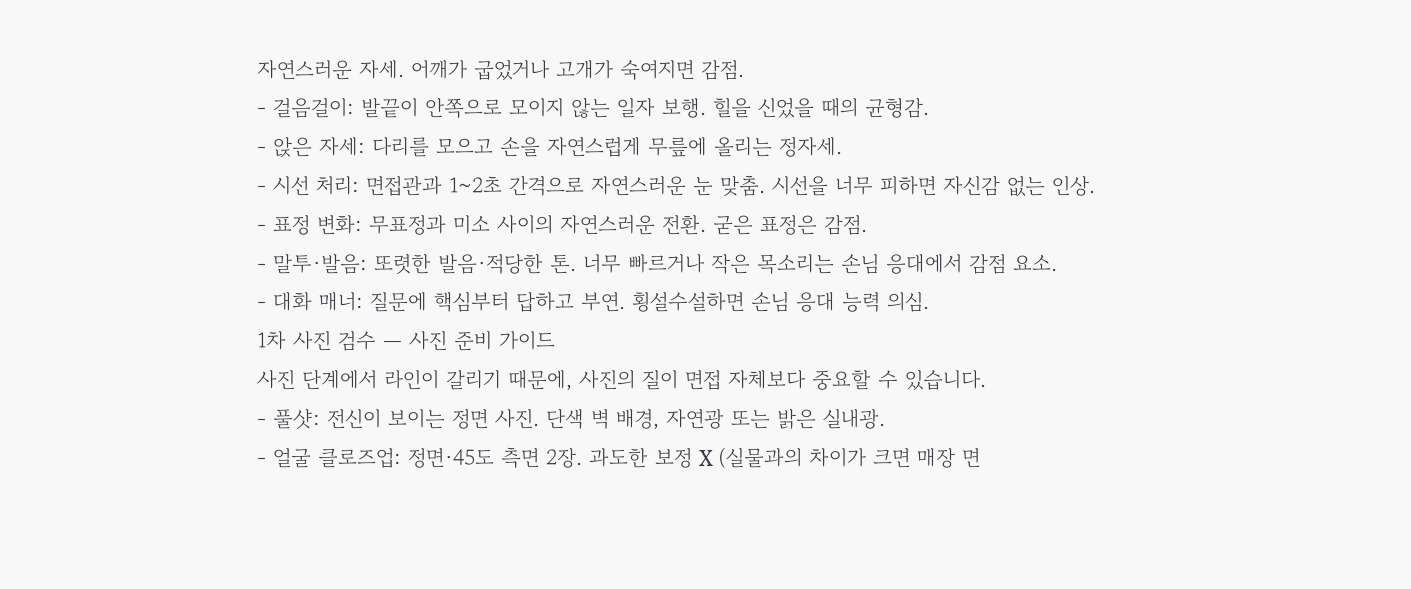자연스러운 자세. 어깨가 굽었거나 고개가 숙여지면 감점.
- 걸음걸이: 발끝이 안쪽으로 모이지 않는 일자 보행. 힐을 신었을 때의 균형감.
- 앉은 자세: 다리를 모으고 손을 자연스럽게 무릎에 올리는 정자세.
- 시선 처리: 면접관과 1~2초 간격으로 자연스러운 눈 맞춤. 시선을 너무 피하면 자신감 없는 인상.
- 표정 변화: 무표정과 미소 사이의 자연스러운 전환. 굳은 표정은 감점.
- 말투·발음: 또렷한 발음·적당한 톤. 너무 빠르거나 작은 목소리는 손님 응대에서 감점 요소.
- 대화 매너: 질문에 핵심부터 답하고 부연. 횡설수설하면 손님 응대 능력 의심.
1차 사진 검수 — 사진 준비 가이드
사진 단계에서 라인이 갈리기 때문에, 사진의 질이 면접 자체보다 중요할 수 있습니다.
- 풀샷: 전신이 보이는 정면 사진. 단색 벽 배경, 자연광 또는 밝은 실내광.
- 얼굴 클로즈업: 정면·45도 측면 2장. 과도한 보정 X (실물과의 차이가 크면 매장 면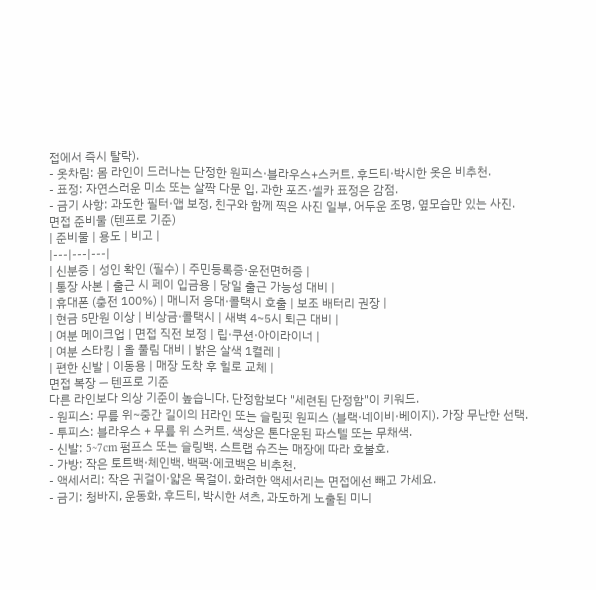접에서 즉시 탈락).
- 옷차림: 몸 라인이 드러나는 단정한 원피스·블라우스+스커트. 후드티·박시한 옷은 비추천.
- 표정: 자연스러운 미소 또는 살짝 다문 입. 과한 포즈·셀카 표정은 감점.
- 금기 사항: 과도한 필터·앱 보정, 친구와 함께 찍은 사진 일부, 어두운 조명, 옆모습만 있는 사진.
면접 준비물 (텐프로 기준)
| 준비물 | 용도 | 비고 |
|---|---|---|
| 신분증 | 성인 확인 (필수) | 주민등록증·운전면허증 |
| 통장 사본 | 출근 시 페이 입금용 | 당일 출근 가능성 대비 |
| 휴대폰 (충전 100%) | 매니저 응대·콜택시 호출 | 보조 배터리 권장 |
| 현금 5만원 이상 | 비상금·콜택시 | 새벽 4~5시 퇴근 대비 |
| 여분 메이크업 | 면접 직전 보정 | 립·쿠션·아이라이너 |
| 여분 스타킹 | 올 풀림 대비 | 밝은 살색 1켤레 |
| 편한 신발 | 이동용 | 매장 도착 후 힐로 교체 |
면접 복장 — 텐프로 기준
다른 라인보다 의상 기준이 높습니다. 단정함보다 "세련된 단정함"이 키워드.
- 원피스: 무릎 위~중간 길이의 H라인 또는 슬림핏 원피스 (블랙·네이비·베이지). 가장 무난한 선택.
- 투피스: 블라우스 + 무릎 위 스커트. 색상은 톤다운된 파스텔 또는 무채색.
- 신발: 5~7cm 펌프스 또는 슬링백. 스트랩 슈즈는 매장에 따라 호불호.
- 가방: 작은 토트백·체인백. 백팩·에코백은 비추천.
- 액세서리: 작은 귀걸이·얇은 목걸이. 화려한 액세서리는 면접에선 빼고 가세요.
- 금기: 청바지, 운동화, 후드티, 박시한 셔츠, 과도하게 노출된 미니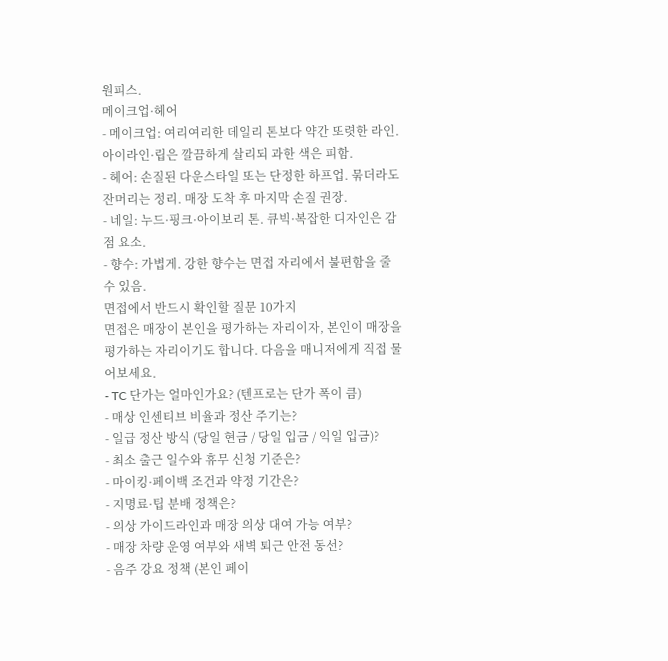원피스.
메이크업·헤어
- 메이크업: 여리여리한 데일리 톤보다 약간 또렷한 라인. 아이라인·립은 깔끔하게 살리되 과한 색은 피함.
- 헤어: 손질된 다운스타일 또는 단정한 하프업. 묶더라도 잔머리는 정리. 매장 도착 후 마지막 손질 권장.
- 네일: 누드·핑크·아이보리 톤. 큐빅·복잡한 디자인은 감점 요소.
- 향수: 가볍게. 강한 향수는 면접 자리에서 불편함을 줄 수 있음.
면접에서 반드시 확인할 질문 10가지
면접은 매장이 본인을 평가하는 자리이자, 본인이 매장을 평가하는 자리이기도 합니다. 다음을 매니저에게 직접 물어보세요.
- TC 단가는 얼마인가요? (텐프로는 단가 폭이 큼)
- 매상 인센티브 비율과 정산 주기는?
- 일급 정산 방식 (당일 현금 / 당일 입금 / 익일 입금)?
- 최소 출근 일수와 휴무 신청 기준은?
- 마이킹·페이백 조건과 약정 기간은?
- 지명료·팁 분배 정책은?
- 의상 가이드라인과 매장 의상 대여 가능 여부?
- 매장 차량 운영 여부와 새벽 퇴근 안전 동선?
- 음주 강요 정책 (본인 페이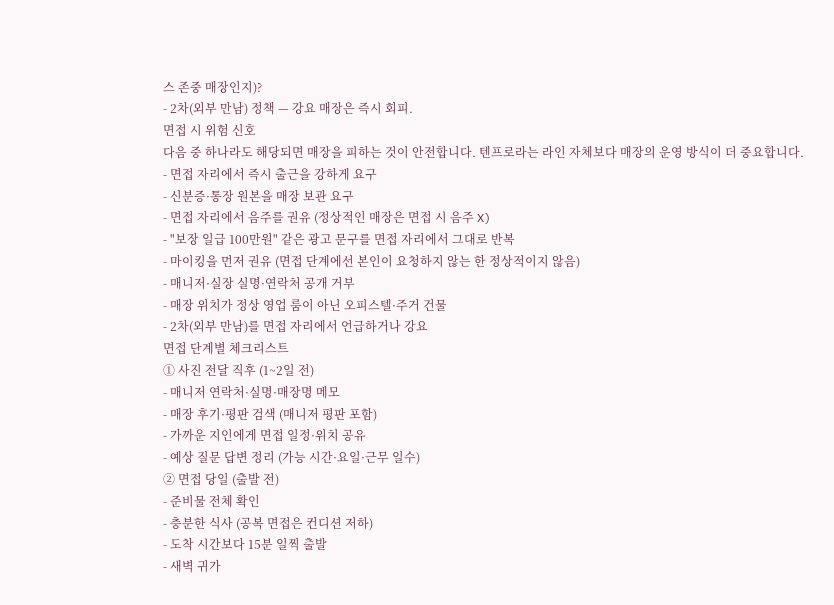스 존중 매장인지)?
- 2차(외부 만남) 정책 — 강요 매장은 즉시 회피.
면접 시 위험 신호
다음 중 하나라도 해당되면 매장을 피하는 것이 안전합니다. 텐프로라는 라인 자체보다 매장의 운영 방식이 더 중요합니다.
- 면접 자리에서 즉시 출근을 강하게 요구
- 신분증·통장 원본을 매장 보관 요구
- 면접 자리에서 음주를 권유 (정상적인 매장은 면접 시 음주 X)
- "보장 일급 100만원" 같은 광고 문구를 면접 자리에서 그대로 반복
- 마이킹을 먼저 권유 (면접 단계에선 본인이 요청하지 않는 한 정상적이지 않음)
- 매니저·실장 실명·연락처 공개 거부
- 매장 위치가 정상 영업 룸이 아닌 오피스텔·주거 건물
- 2차(외부 만남)를 면접 자리에서 언급하거나 강요
면접 단계별 체크리스트
① 사진 전달 직후 (1~2일 전)
- 매니저 연락처·실명·매장명 메모
- 매장 후기·평판 검색 (매니저 평판 포함)
- 가까운 지인에게 면접 일정·위치 공유
- 예상 질문 답변 정리 (가능 시간·요일·근무 일수)
② 면접 당일 (출발 전)
- 준비물 전체 확인
- 충분한 식사 (공복 면접은 컨디션 저하)
- 도착 시간보다 15분 일찍 출발
- 새벽 귀가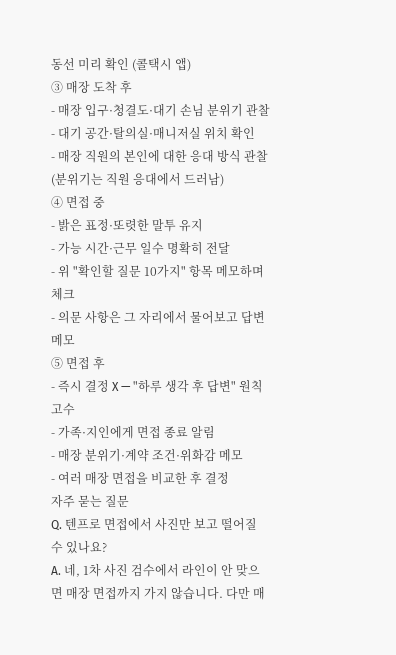동선 미리 확인 (콜택시 앱)
③ 매장 도착 후
- 매장 입구·청결도·대기 손님 분위기 관찰
- 대기 공간·탈의실·매니저실 위치 확인
- 매장 직원의 본인에 대한 응대 방식 관찰 (분위기는 직원 응대에서 드러남)
④ 면접 중
- 밝은 표정·또렷한 말투 유지
- 가능 시간·근무 일수 명확히 전달
- 위 "확인할 질문 10가지" 항목 메모하며 체크
- 의문 사항은 그 자리에서 물어보고 답변 메모
⑤ 면접 후
- 즉시 결정 X — "하루 생각 후 답변" 원칙 고수
- 가족·지인에게 면접 종료 알림
- 매장 분위기·계약 조건·위화감 메모
- 여러 매장 면접을 비교한 후 결정
자주 묻는 질문
Q. 텐프로 면접에서 사진만 보고 떨어질 수 있나요?
A. 네, 1차 사진 검수에서 라인이 안 맞으면 매장 면접까지 가지 않습니다. 다만 매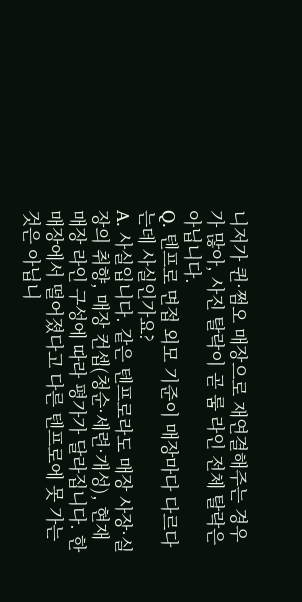니저가 퀸·쩜오 매장으로 재연결해주는 경우가 많아, 사진 탈락이 곧 룸 라인 전체 탈락은 아닙니다.
Q. 텐프로 면접 외모 기준이 매장마다 다르다는데 사실인가요?
A. 사실입니다. 같은 텐프로라도 매장 사장·실장의 취향, 매장 컨셉(청순·세련·개성), 현재 매장 라인 구성에 따라 평가가 달라집니다. 한 매장에서 떨어졌다고 다른 텐프로에 못 가는 것은 아닙니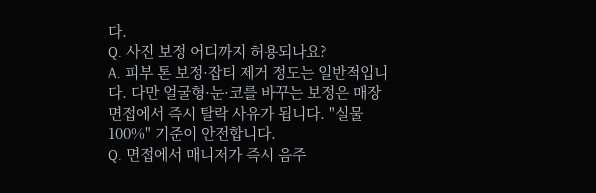다.
Q. 사진 보정 어디까지 허용되나요?
A. 피부 톤 보정·잡티 제거 정도는 일반적입니다. 다만 얼굴형·눈·코를 바꾸는 보정은 매장 면접에서 즉시 탈락 사유가 됩니다. "실물 100%" 기준이 안전합니다.
Q. 면접에서 매니저가 즉시 음주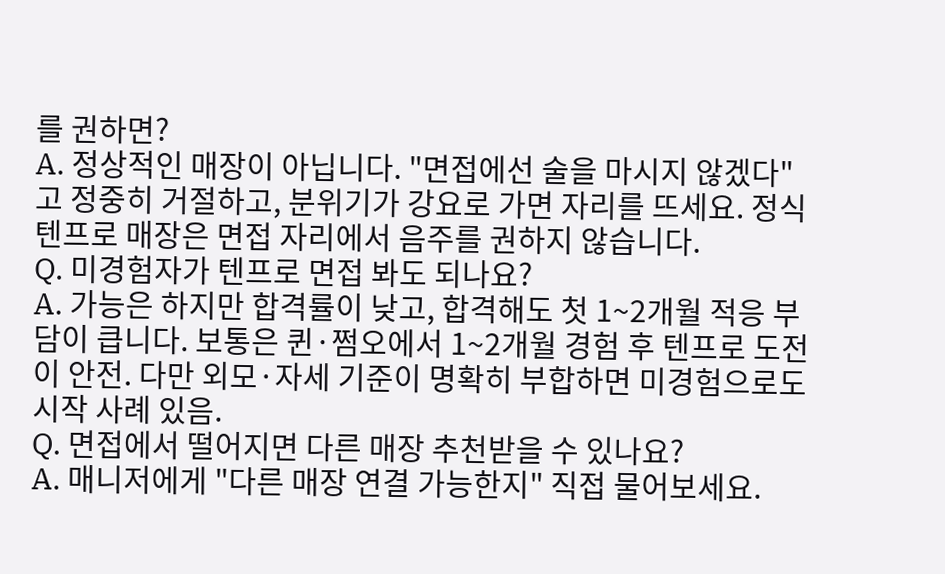를 권하면?
A. 정상적인 매장이 아닙니다. "면접에선 술을 마시지 않겠다"고 정중히 거절하고, 분위기가 강요로 가면 자리를 뜨세요. 정식 텐프로 매장은 면접 자리에서 음주를 권하지 않습니다.
Q. 미경험자가 텐프로 면접 봐도 되나요?
A. 가능은 하지만 합격률이 낮고, 합격해도 첫 1~2개월 적응 부담이 큽니다. 보통은 퀸·쩜오에서 1~2개월 경험 후 텐프로 도전이 안전. 다만 외모·자세 기준이 명확히 부합하면 미경험으로도 시작 사례 있음.
Q. 면접에서 떨어지면 다른 매장 추천받을 수 있나요?
A. 매니저에게 "다른 매장 연결 가능한지" 직접 물어보세요.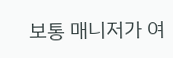보통 매니저가 여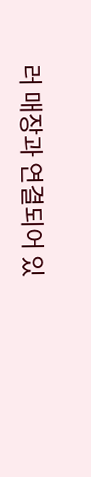러 매장과 연결되어 있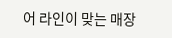어 라인이 맞는 매장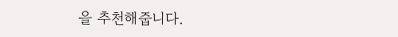을 추천해줍니다.